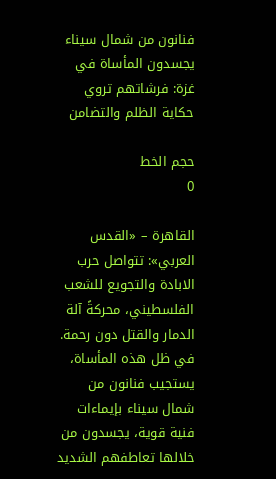فنانون من شمال سيناء يجسدون المأساة في غزة: فرشاتهم تروي حكاية الظلم والتضامن

حجم الخط
0

القاهرة – «القدس العربي»: تتواصل حرب الابادة والتجويع للشعب الفلسطيني، محركةً آلة الدمار والقتل دون رحمة. في ظل هذه المأساة، يستجيب فنانون من شمال سيناء بإيماءات فنية قوية، يجسدون من خلالها تعاطفهم الشديد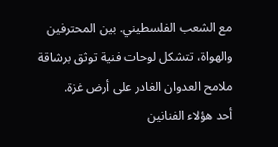مع الشعب الفلسطيني. بين المحترفين والهواة، تتشكل لوحات فنية توثق برشاقة ملامح العدوان الغادر على أرض غزة.
أحد هؤلاء الفنانين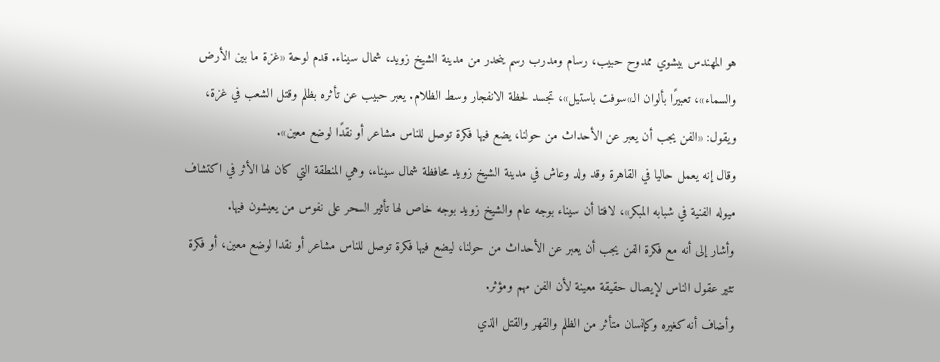هو المهندس بيشوي ممدوح حبيب، رسام ومدرب رسم ينحدر من مدينة الشيخ زويد، شمال سيناء. قدم لوحة «غزة ما بين الأرض والسماء»، تعبيرًا بألوان الـ»سوفت باستيل»، تجسد لحظة الانفجار وسط الظلام. يعبر حبيب عن تأثره بظلم وقتل الشعب في غزة، ويقول: «الفن يجب أن يعبر عن الأحداث من حولنا، يضع فيها فكرة توصل للناس مشاعر أو نقدًا لوضع معين».
وقال إنه يعمل حاليا في القاهرة وقد ولد وعاش في مدينة الشيخ زويد محافظة شمال سيناء، وهي المنطقة التي كان لها الأثر في اكتشاف ميوله الفنية في شبابه المبكر»، لافتا أن سيناء بوجه عام والشيخ زويد بوجه خاص لها تأثير السحر على نفوس من يعيشون فيها.
وأشار إلى أنه مع فكرة الفن يجب أن يعبر عن الأحداث من حولنا، ليضع فيها فكرة توصل للناس مشاعر أو نقدا لوضع معين، أو فكرة تثير عقول الناس لإيصال حقيقة معينة لأن الفن مهم ومؤثر.
وأضاف أنه كغيره وكإنسان متأثر من الظلم والقهر والقتل الذي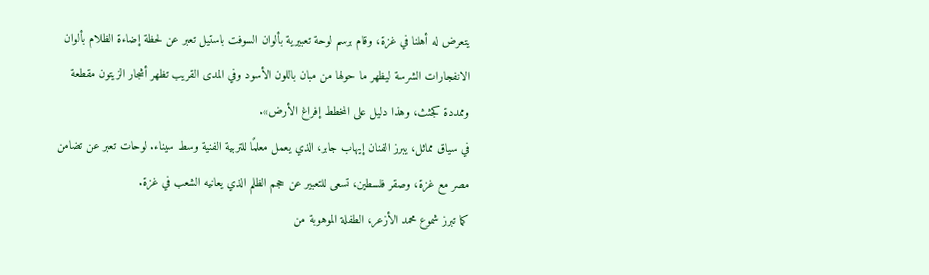يتعرض له أهلنا في غزة، وقام برسم لوحة تعبيرية بألوان السوفت باستيل تعبر عن لحظة إضاءة الظلام بألوان الانفجارات الشرسة ليظهر ما حولها من مبان باللون الأسود وفي المدى القريب تظهر أشجار الزيتون مقطعة وممددة كجثث، وهذا دليل على المخطط إفراغ الأرض».
في سياق مماثل، يبرز الفنان إيهاب جابر، الذي يعمل معلمًا للتربية الفنية وسط سيناء. لوحات تعبر عن تضامن مصر مع غزة، وصقر فلسطين، تسعى للتعبير عن حجم الظلم الذي يعانيه الشعب في غزة.
كما تبرز شموع محمد الأزعر، الطفلة الموهوبة من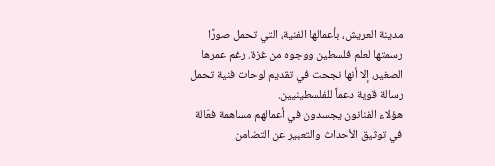مدينة العريش، بأعمالها الفنية، التي تحمل صورًا رسمتها لعلم فلسطين ووجوه من غزة. رغم عمرها الصغير، إلا أنها نجحت في تقديم لوحات فنية تحمل رسالة قوية دعماً للفلسطينيين.
هؤلاء الفنانون يجسدون في أعمالهم مساهمة فعّالة في توثيق الأحداث والتعبير عن التضامن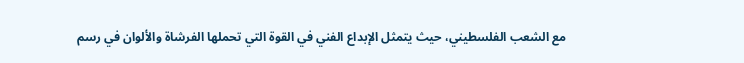مع الشعب الفلسطيني، حيث يتمثل الإبداع الفني في القوة التي تحملها الفرشاة والألوان في رسم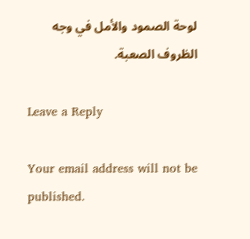لوحة الصمود والأمل في وجه الظروف الصعبة.

Leave a Reply

Your email address will not be published.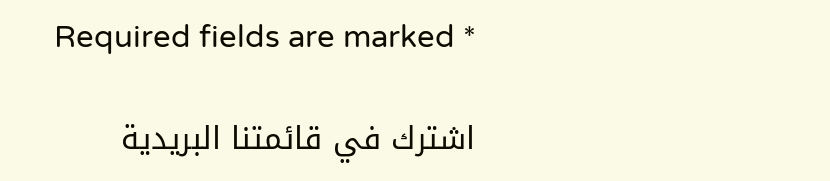Required fields are marked *

اشترك في قائمتنا البريدية